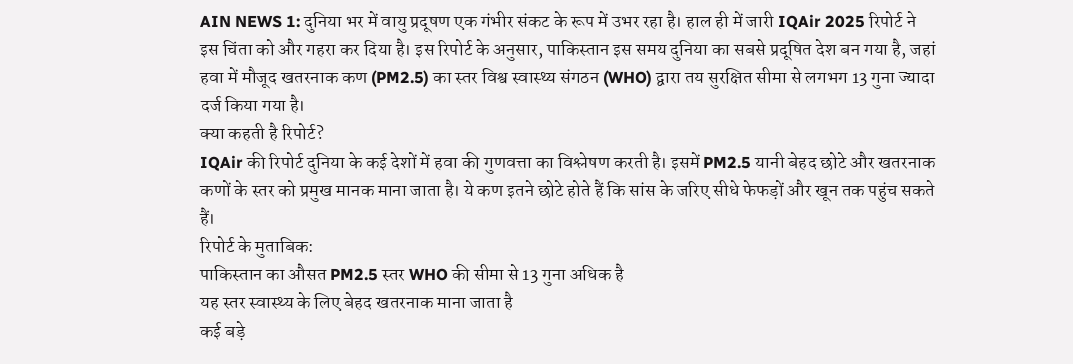AIN NEWS 1: दुनिया भर में वायु प्रदूषण एक गंभीर संकट के रूप में उभर रहा है। हाल ही में जारी IQAir 2025 रिपोर्ट ने इस चिंता को और गहरा कर दिया है। इस रिपोर्ट के अनुसार, पाकिस्तान इस समय दुनिया का सबसे प्रदूषित देश बन गया है, जहां हवा में मौजूद खतरनाक कण (PM2.5) का स्तर विश्व स्वास्थ्य संगठन (WHO) द्वारा तय सुरक्षित सीमा से लगभग 13 गुना ज्यादा दर्ज किया गया है।
क्या कहती है रिपोर्ट?
IQAir की रिपोर्ट दुनिया के कई देशों में हवा की गुणवत्ता का विश्लेषण करती है। इसमें PM2.5 यानी बेहद छोटे और खतरनाक कणों के स्तर को प्रमुख मानक माना जाता है। ये कण इतने छोटे होते हैं कि सांस के जरिए सीधे फेफड़ों और खून तक पहुंच सकते हैं।
रिपोर्ट के मुताबिक:
पाकिस्तान का औसत PM2.5 स्तर WHO की सीमा से 13 गुना अधिक है
यह स्तर स्वास्थ्य के लिए बेहद खतरनाक माना जाता है
कई बड़े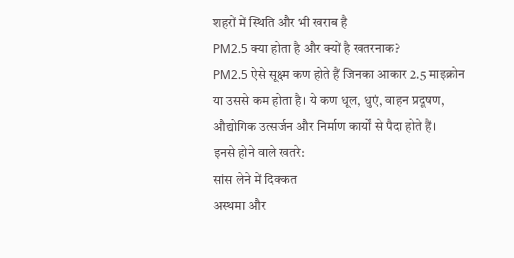शहरों में स्थिति और भी खराब है
PM2.5 क्या होता है और क्यों है खतरनाक?
PM2.5 ऐसे सूक्ष्म कण होते हैं जिनका आकार 2.5 माइक्रोन या उससे कम होता है। ये कण धूल, धुएं, वाहन प्रदूषण, औद्योगिक उत्सर्जन और निर्माण कार्यों से पैदा होते हैं।
इनसे होने वाले खतरे:
सांस लेने में दिक्कत
अस्थमा और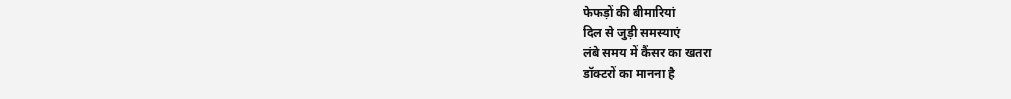फेफड़ों की बीमारियां
दिल से जुड़ी समस्याएं
लंबे समय में कैंसर का खतरा
डॉक्टरों का मानना है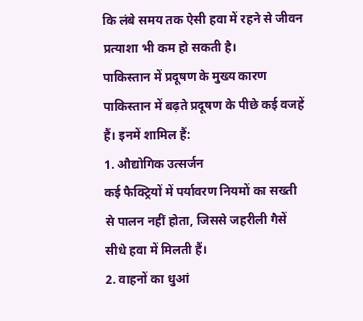कि लंबे समय तक ऐसी हवा में रहने से जीवन प्रत्याशा भी कम हो सकती है।
पाकिस्तान में प्रदूषण के मुख्य कारण
पाकिस्तान में बढ़ते प्रदूषण के पीछे कई वजहें हैं। इनमें शामिल हैं:
1. औद्योगिक उत्सर्जन
कई फैक्ट्रियों में पर्यावरण नियमों का सख्ती से पालन नहीं होता, जिससे जहरीली गैसें सीधे हवा में मिलती हैं।
2. वाहनों का धुआं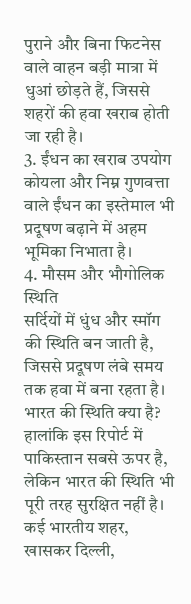पुराने और बिना फिटनेस वाले वाहन बड़ी मात्रा में धुआं छोड़ते हैं, जिससे शहरों की हवा खराब होती जा रही है।
3. ईंधन का खराब उपयोग
कोयला और निम्न गुणवत्ता वाले ईंधन का इस्तेमाल भी प्रदूषण बढ़ाने में अहम भूमिका निभाता है।
4. मौसम और भौगोलिक स्थिति
सर्दियों में धुंध और स्मॉग की स्थिति बन जाती है, जिससे प्रदूषण लंबे समय तक हवा में बना रहता है।
भारत की स्थिति क्या है?
हालांकि इस रिपोर्ट में पाकिस्तान सबसे ऊपर है, लेकिन भारत की स्थिति भी पूरी तरह सुरक्षित नहीं है। कई भारतीय शहर, खासकर दिल्ली,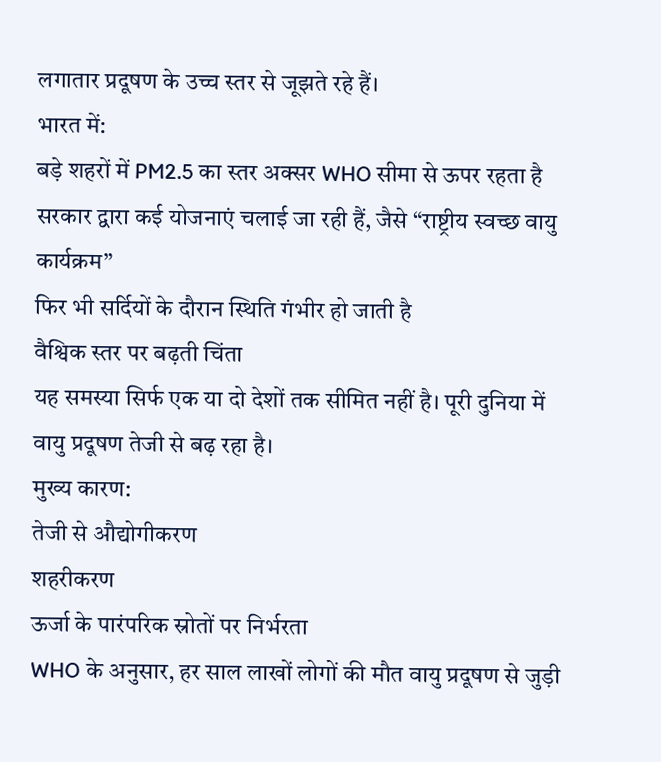लगातार प्रदूषण के उच्च स्तर से जूझते रहे हैं।
भारत में:
बड़े शहरों में PM2.5 का स्तर अक्सर WHO सीमा से ऊपर रहता है
सरकार द्वारा कई योजनाएं चलाई जा रही हैं, जैसे “राष्ट्रीय स्वच्छ वायु कार्यक्रम”
फिर भी सर्दियों के दौरान स्थिति गंभीर हो जाती है
वैश्विक स्तर पर बढ़ती चिंता
यह समस्या सिर्फ एक या दो देशों तक सीमित नहीं है। पूरी दुनिया में वायु प्रदूषण तेजी से बढ़ रहा है।
मुख्य कारण:
तेजी से औद्योगीकरण
शहरीकरण
ऊर्जा के पारंपरिक स्रोतों पर निर्भरता
WHO के अनुसार, हर साल लाखों लोगों की मौत वायु प्रदूषण से जुड़ी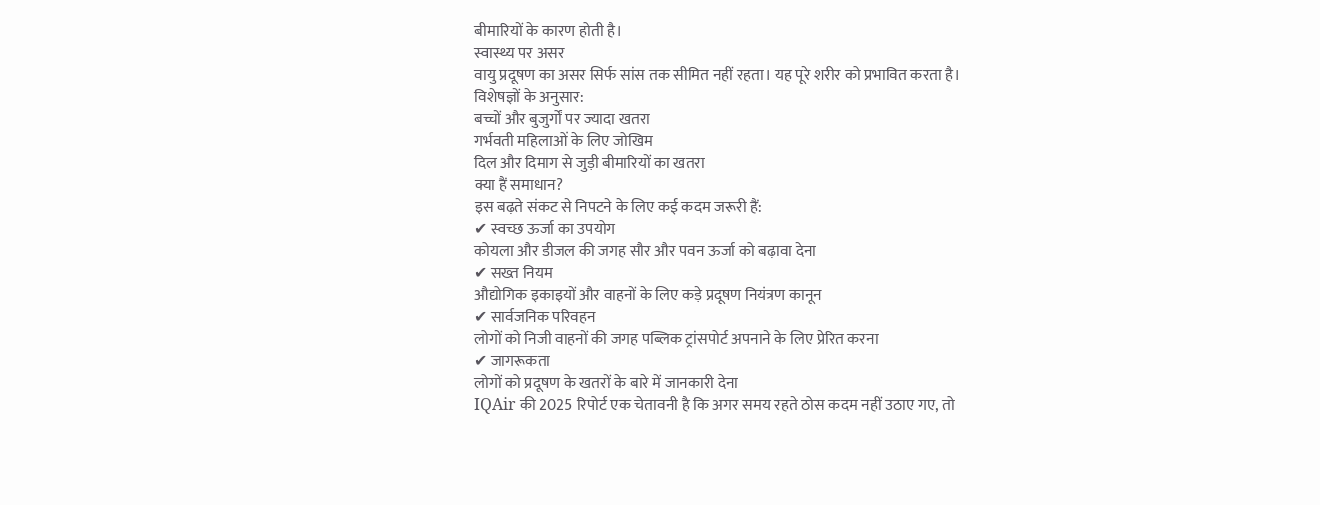बीमारियों के कारण होती है।
स्वास्थ्य पर असर
वायु प्रदूषण का असर सिर्फ सांस तक सीमित नहीं रहता। यह पूरे शरीर को प्रभावित करता है।
विशेषज्ञों के अनुसार:
बच्चों और बुजुर्गों पर ज्यादा खतरा
गर्भवती महिलाओं के लिए जोखिम
दिल और दिमाग से जुड़ी बीमारियों का खतरा
क्या हैं समाधान?
इस बढ़ते संकट से निपटने के लिए कई कदम जरूरी हैं:
✔ स्वच्छ ऊर्जा का उपयोग
कोयला और डीजल की जगह सौर और पवन ऊर्जा को बढ़ावा देना
✔ सख्त नियम
औद्योगिक इकाइयों और वाहनों के लिए कड़े प्रदूषण नियंत्रण कानून
✔ सार्वजनिक परिवहन
लोगों को निजी वाहनों की जगह पब्लिक ट्रांसपोर्ट अपनाने के लिए प्रेरित करना
✔ जागरूकता
लोगों को प्रदूषण के खतरों के बारे में जानकारी देना
IQAir की 2025 रिपोर्ट एक चेतावनी है कि अगर समय रहते ठोस कदम नहीं उठाए गए, तो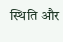स्थिति और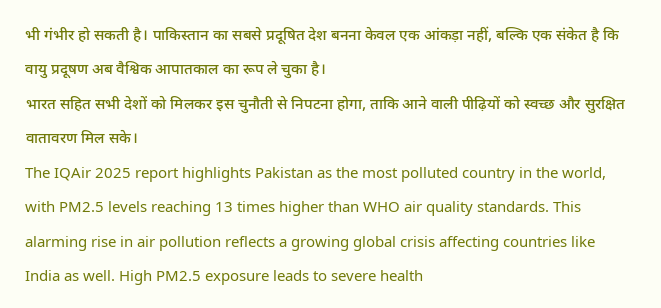भी गंभीर हो सकती है। पाकिस्तान का सबसे प्रदूषित देश बनना केवल एक आंकड़ा नहीं, बल्कि एक संकेत है कि वायु प्रदूषण अब वैश्विक आपातकाल का रूप ले चुका है।
भारत सहित सभी देशों को मिलकर इस चुनौती से निपटना होगा, ताकि आने वाली पीढ़ियों को स्वच्छ और सुरक्षित वातावरण मिल सके।
The IQAir 2025 report highlights Pakistan as the most polluted country in the world, with PM2.5 levels reaching 13 times higher than WHO air quality standards. This alarming rise in air pollution reflects a growing global crisis affecting countries like India as well. High PM2.5 exposure leads to severe health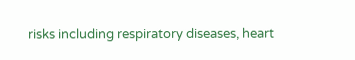risks including respiratory diseases, heart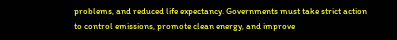problems, and reduced life expectancy. Governments must take strict action to control emissions, promote clean energy, and improve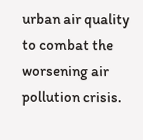urban air quality to combat the worsening air pollution crisis.